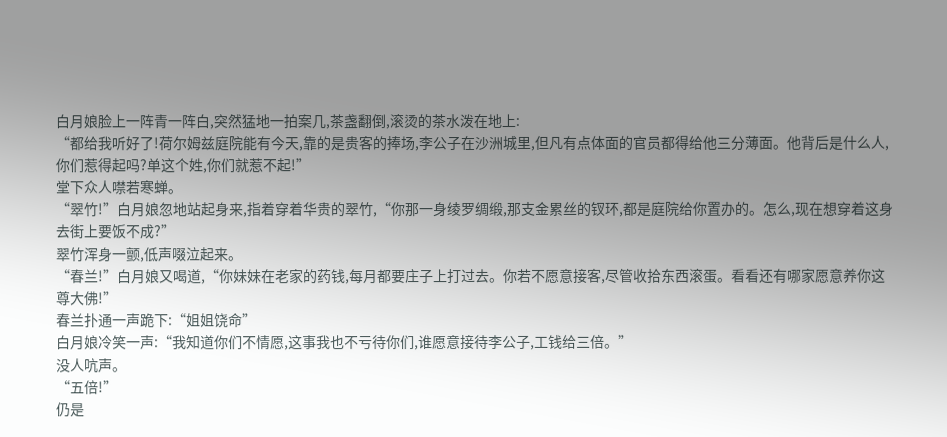白月娘脸上一阵青一阵白,突然猛地一拍案几,茶盏翻倒,滚烫的茶水泼在地上:
“都给我听好了!荷尔姆兹庭院能有今天,靠的是贵客的捧场,李公子在沙洲城里,但凡有点体面的官员都得给他三分薄面。他背后是什么人,你们惹得起吗?单这个姓,你们就惹不起!”
堂下众人噤若寒蝉。
“翠竹!”白月娘忽地站起身来,指着穿着华贵的翠竹,“你那一身绫罗绸缎,那支金累丝的钗环,都是庭院给你置办的。怎么,现在想穿着这身去街上要饭不成?”
翠竹浑身一颤,低声啜泣起来。
“春兰!”白月娘又喝道,“你妹妹在老家的药钱,每月都要庄子上打过去。你若不愿意接客,尽管收拾东西滚蛋。看看还有哪家愿意养你这尊大佛!”
春兰扑通一声跪下:“姐姐饶命”
白月娘冷笑一声:“我知道你们不情愿,这事我也不亏待你们,谁愿意接待李公子,工钱给三倍。”
没人吭声。
“五倍!”
仍是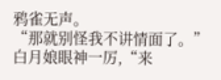鸦雀无声。
“那就别怪我不讲情面了。”白月娘眼神一厉,“来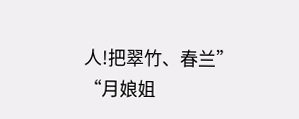人!把翠竹、春兰”
“月娘姐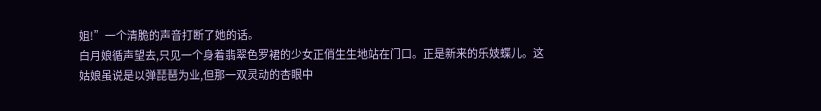姐!”一个清脆的声音打断了她的话。
白月娘循声望去,只见一个身着翡翠色罗裙的少女正俏生生地站在门口。正是新来的乐妓蝶儿。这姑娘虽说是以弹琵琶为业,但那一双灵动的杏眼中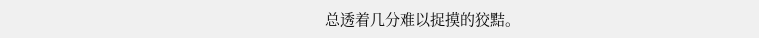总透着几分难以捉摸的狡黠。